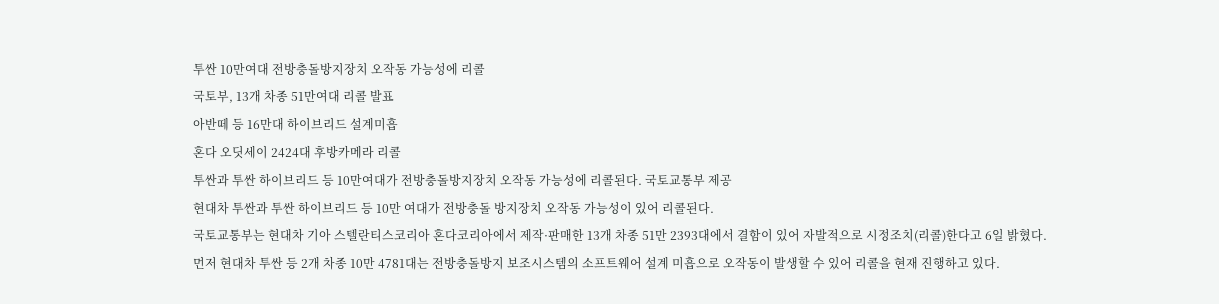투싼 10만여대 전방충돌방지장치 오작동 가능성에 리콜
국토부, 13개 차종 51만여대 리콜 발표
아반떼 등 16만대 하이브리드 설계미흡
혼다 오딧세이 2424대 후방카메라 리콜
투싼과 투싼 하이브리드 등 10만여대가 전방충돌방지장치 오작동 가능성에 리콜된다. 국토교통부 제공
현대차 투싼과 투싼 하이브리드 등 10만 여대가 전방충돌 방지장치 오작동 가능성이 있어 리콜된다.
국토교통부는 현대차 기아 스텔란티스코리아 혼다코리아에서 제작·판매한 13개 차종 51만 2393대에서 결함이 있어 자발적으로 시정조치(리콜)한다고 6일 밝혔다.
먼저 현대차 투싼 등 2개 차종 10만 4781대는 전방충돌방지 보조시스템의 소프트웨어 설계 미흡으로 오작동이 발생할 수 있어 리콜을 현재 진행하고 있다.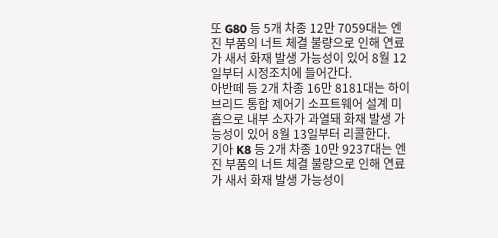또 G80 등 5개 차종 12만 7059대는 엔진 부품의 너트 체결 불량으로 인해 연료가 새서 화재 발생 가능성이 있어 8월 12일부터 시정조치에 들어간다.
아반떼 등 2개 차종 16만 8181대는 하이브리드 통합 제어기 소프트웨어 설계 미흡으로 내부 소자가 과열돼 화재 발생 가능성이 있어 8월 13일부터 리콜한다.
기아 K8 등 2개 차종 10만 9237대는 엔진 부품의 너트 체결 불량으로 인해 연료가 새서 화재 발생 가능성이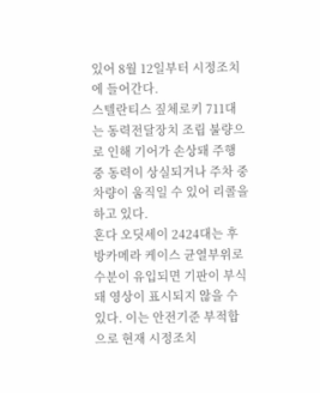있어 8월 12일부터 시정조치에 들어간다.
스텔란티스 짚체로키 711대는 동력전달장치 조립 불량으로 인해 기어가 손상돼 주행 중 동력이 상실되거나 주차 중 차량이 움직일 수 있어 리콜을 하고 있다.
혼다 오딧세이 2424대는 후방카메라 케이스 균열부위로 수분이 유입되면 기판이 부식돼 영상이 표시되지 않을 수 있다. 이는 안전기준 부적합으로 현재 시정조치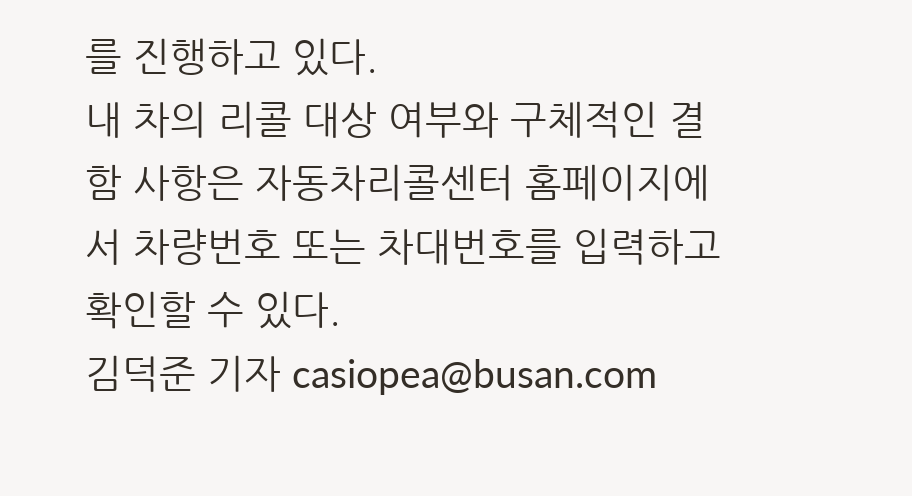를 진행하고 있다.
내 차의 리콜 대상 여부와 구체적인 결함 사항은 자동차리콜센터 홈페이지에서 차량번호 또는 차대번호를 입력하고 확인할 수 있다.
김덕준 기자 casiopea@busan.com